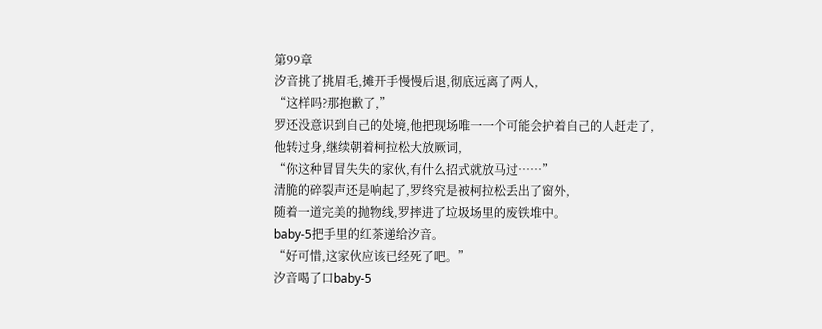第99章
汐音挑了挑眉毛,摊开手慢慢后退,彻底远离了两人,
“这样吗?那抱歉了,”
罗还没意识到自己的处境,他把现场唯一一个可能会护着自己的人赶走了,
他转过身,继续朝着柯拉松大放厥词,
“你这种冒冒失失的家伙,有什么招式就放马过……”
清脆的碎裂声还是响起了,罗终究是被柯拉松丢出了窗外,
随着一道完美的抛物线,罗摔进了垃圾场里的废铁堆中。
baby-5把手里的红茶递给汐音。
“好可惜,这家伙应该已经死了吧。”
汐音喝了口baby-5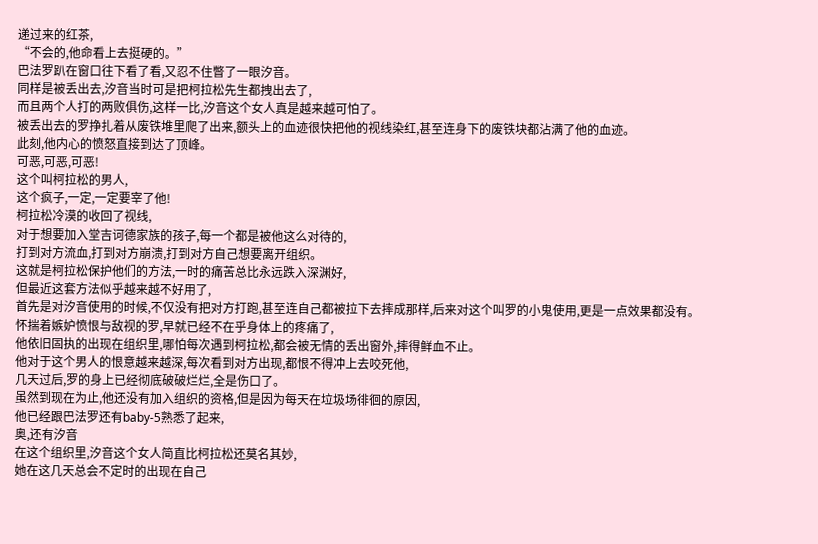递过来的红茶,
“不会的,他命看上去挺硬的。”
巴法罗趴在窗口往下看了看,又忍不住瞥了一眼汐音。
同样是被丢出去,汐音当时可是把柯拉松先生都拽出去了,
而且两个人打的两败俱伤,这样一比,汐音这个女人真是越来越可怕了。
被丢出去的罗挣扎着从废铁堆里爬了出来,额头上的血迹很快把他的视线染红,甚至连身下的废铁块都沾满了他的血迹。
此刻,他内心的愤怒直接到达了顶峰。
可恶,可恶,可恶!
这个叫柯拉松的男人,
这个疯子,一定,一定要宰了他!
柯拉松冷漠的收回了视线,
对于想要加入堂吉诃德家族的孩子,每一个都是被他这么对待的,
打到对方流血,打到对方崩溃,打到对方自己想要离开组织。
这就是柯拉松保护他们的方法,一时的痛苦总比永远跌入深渊好,
但最近这套方法似乎越来越不好用了,
首先是对汐音使用的时候,不仅没有把对方打跑,甚至连自己都被拉下去摔成那样,后来对这个叫罗的小鬼使用,更是一点效果都没有。
怀揣着嫉妒愤恨与敌视的罗,早就已经不在乎身体上的疼痛了,
他依旧固执的出现在组织里,哪怕每次遇到柯拉松,都会被无情的丢出窗外,摔得鲜血不止。
他对于这个男人的恨意越来越深,每次看到对方出现,都恨不得冲上去咬死他,
几天过后,罗的身上已经彻底破破烂烂,全是伤口了。
虽然到现在为止,他还没有加入组织的资格,但是因为每天在垃圾场徘徊的原因,
他已经跟巴法罗还有baby-5熟悉了起来,
奥,还有汐音
在这个组织里,汐音这个女人简直比柯拉松还莫名其妙,
她在这几天总会不定时的出现在自己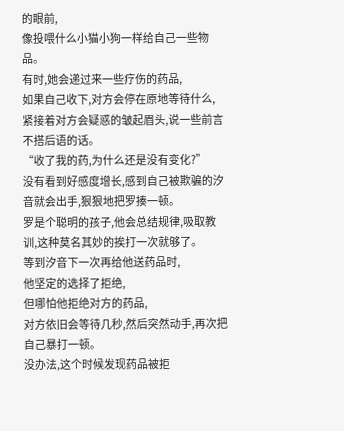的眼前,
像投喂什么小猫小狗一样给自己一些物品。
有时,她会递过来一些疗伤的药品,
如果自己收下,对方会停在原地等待什么,
紧接着对方会疑惑的皱起眉头,说一些前言不搭后语的话。
“收了我的药,为什么还是没有变化?”
没有看到好感度增长,感到自己被欺骗的汐音就会出手,狠狠地把罗揍一顿。
罗是个聪明的孩子,他会总结规律,吸取教训,这种莫名其妙的挨打一次就够了。
等到汐音下一次再给他送药品时,
他坚定的选择了拒绝,
但哪怕他拒绝对方的药品,
对方依旧会等待几秒,然后突然动手,再次把自己暴打一顿。
没办法,这个时候发现药品被拒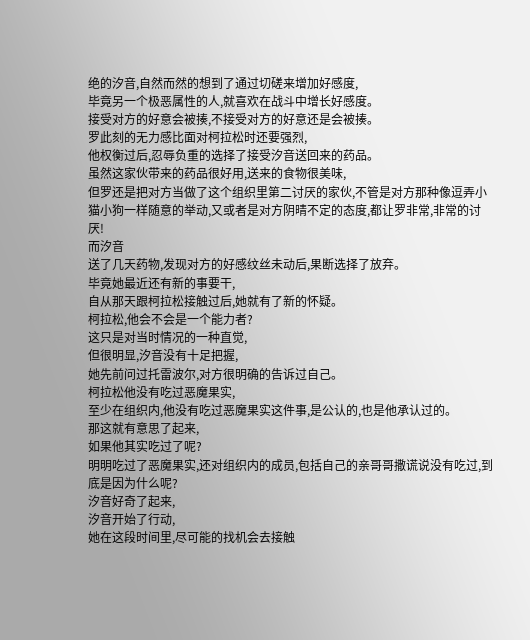绝的汐音,自然而然的想到了通过切磋来增加好感度,
毕竟另一个极恶属性的人,就喜欢在战斗中增长好感度。
接受对方的好意会被揍,不接受对方的好意还是会被揍。
罗此刻的无力感比面对柯拉松时还要强烈,
他权衡过后,忍辱负重的选择了接受汐音送回来的药品。
虽然这家伙带来的药品很好用,送来的食物很美味,
但罗还是把对方当做了这个组织里第二讨厌的家伙,不管是对方那种像逗弄小猫小狗一样随意的举动,又或者是对方阴晴不定的态度,都让罗非常,非常的讨厌!
而汐音
送了几天药物,发现对方的好感纹丝未动后,果断选择了放弃。
毕竟她最近还有新的事要干,
自从那天跟柯拉松接触过后,她就有了新的怀疑。
柯拉松,他会不会是一个能力者?
这只是对当时情况的一种直觉,
但很明显,汐音没有十足把握,
她先前问过托雷波尔,对方很明确的告诉过自己。
柯拉松他没有吃过恶魔果实,
至少在组织内,他没有吃过恶魔果实这件事,是公认的,也是他承认过的。
那这就有意思了起来,
如果他其实吃过了呢?
明明吃过了恶魔果实,还对组织内的成员,包括自己的亲哥哥撒谎说没有吃过,到底是因为什么呢?
汐音好奇了起来,
汐音开始了行动,
她在这段时间里,尽可能的找机会去接触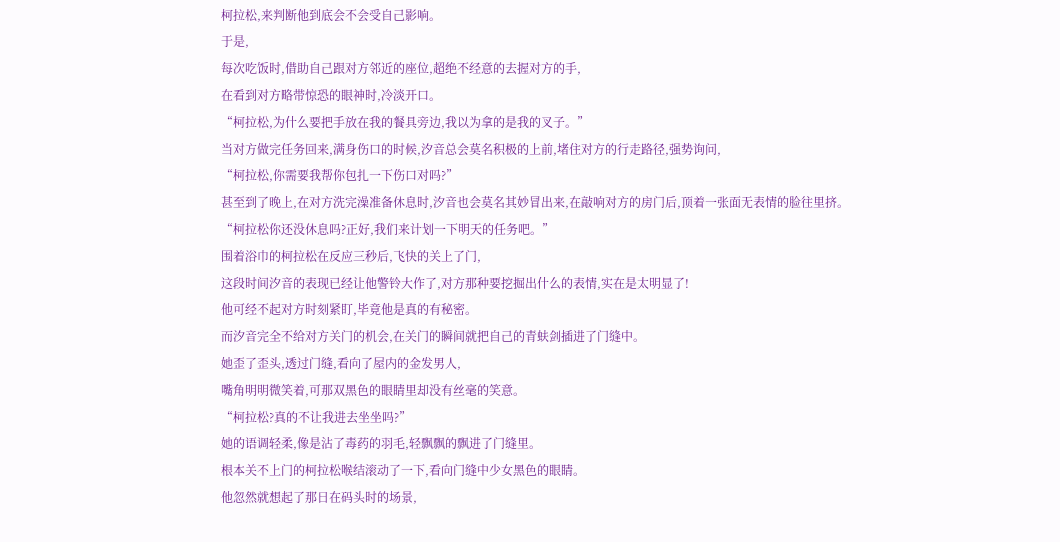柯拉松,来判断他到底会不会受自己影响。
于是,
每次吃饭时,借助自己跟对方邻近的座位,超绝不经意的去握对方的手,
在看到对方略带惊恐的眼神时,冷淡开口。
“柯拉松,为什么要把手放在我的餐具旁边,我以为拿的是我的叉子。”
当对方做完任务回来,满身伤口的时候,汐音总会莫名积极的上前,堵住对方的行走路径,强势询问,
“柯拉松,你需要我帮你包扎一下伤口对吗?”
甚至到了晚上,在对方洗完澡准备休息时,汐音也会莫名其妙冒出来,在敲响对方的房门后,顶着一张面无表情的脸往里挤。
“柯拉松你还没休息吗?正好,我们来计划一下明天的任务吧。”
围着浴巾的柯拉松在反应三秒后,飞快的关上了门,
这段时间汐音的表现已经让他警铃大作了,对方那种要挖掘出什么的表情,实在是太明显了!
他可经不起对方时刻紧盯,毕竟他是真的有秘密。
而汐音完全不给对方关门的机会,在关门的瞬间就把自己的青蚨剑插进了门缝中。
她歪了歪头,透过门缝,看向了屋内的金发男人,
嘴角明明微笑着,可那双黑色的眼睛里却没有丝毫的笑意。
“柯拉松?真的不让我进去坐坐吗?”
她的语调轻柔,像是沾了毒药的羽毛,轻飘飘的飘进了门缝里。
根本关不上门的柯拉松喉结滚动了一下,看向门缝中少女黑色的眼睛。
他忽然就想起了那日在码头时的场景,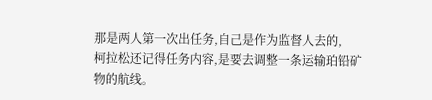那是两人第一次出任务,自己是作为监督人去的,
柯拉松还记得任务内容,是要去调整一条运输珀铅矿物的航线。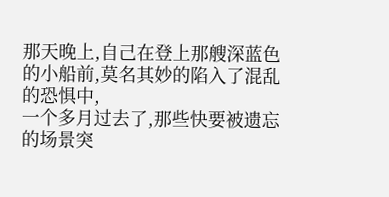那天晚上,自己在登上那艘深蓝色的小船前,莫名其妙的陷入了混乱的恐惧中,
一个多月过去了,那些快要被遗忘的场景突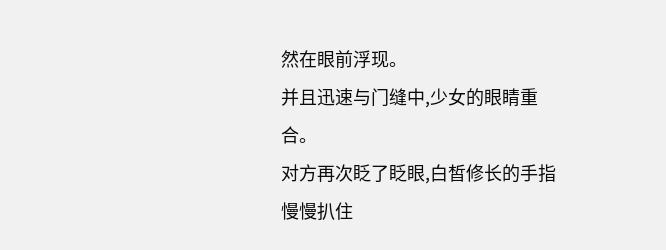然在眼前浮现。
并且迅速与门缝中,少女的眼睛重合。
对方再次眨了眨眼,白皙修长的手指慢慢扒住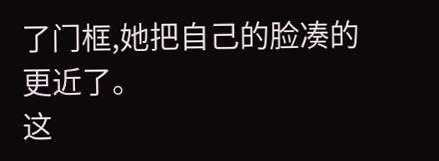了门框,她把自己的脸凑的更近了。
这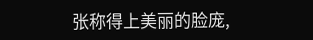张称得上美丽的脸庞,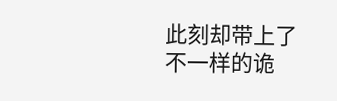此刻却带上了不一样的诡